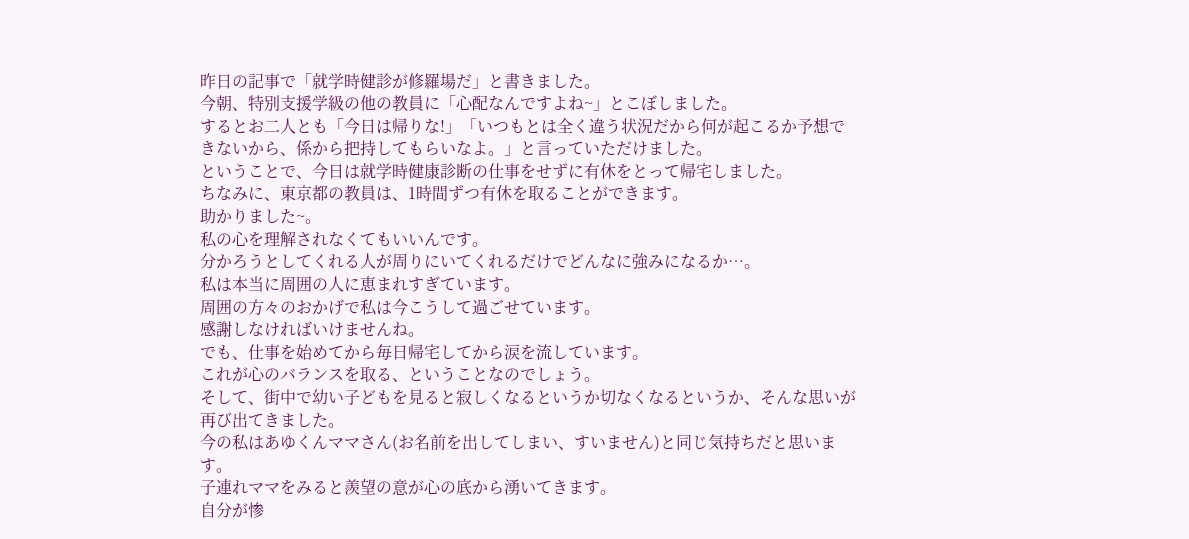昨日の記事で「就学時健診が修羅場だ」と書きました。
今朝、特別支援学級の他の教員に「心配なんですよね~」とこぼしました。
するとお二人とも「今日は帰りな!」「いつもとは全く違う状況だから何が起こるか予想できないから、係から把持してもらいなよ。」と言っていただけました。
ということで、今日は就学時健康診断の仕事をせずに有休をとって帰宅しました。
ちなみに、東京都の教員は、1時間ずつ有休を取ることができます。
助かりました~。
私の心を理解されなくてもいいんです。
分かろうとしてくれる人が周りにいてくれるだけでどんなに強みになるか…。
私は本当に周囲の人に恵まれすぎています。
周囲の方々のおかげで私は今こうして過ごせています。
感謝しなければいけませんね。
でも、仕事を始めてから毎日帰宅してから涙を流しています。
これが心のバランスを取る、ということなのでしょう。
そして、街中で幼い子どもを見ると寂しくなるというか切なくなるというか、そんな思いが再び出てきました。
今の私はあゆくんママさん(お名前を出してしまい、すいません)と同じ気持ちだと思います。
子連れママをみると羨望の意が心の底から湧いてきます。
自分が惨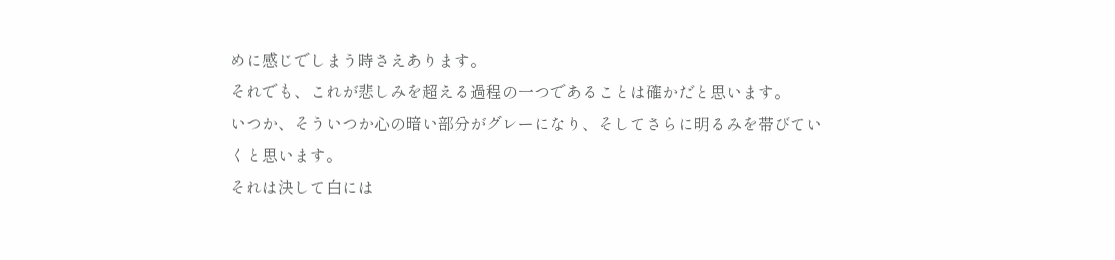めに感じでしまう時さえあります。
それでも、これが悲しみを超える過程の一つであることは確かだと思います。
いつか、そういつか心の暗い部分がグレーになり、そしてさらに明るみを帯びていくと思います。
それは決して白には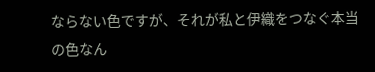ならない色ですが、それが私と伊織をつなぐ本当の色なん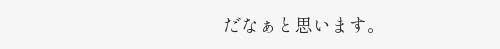だなぁと思います。